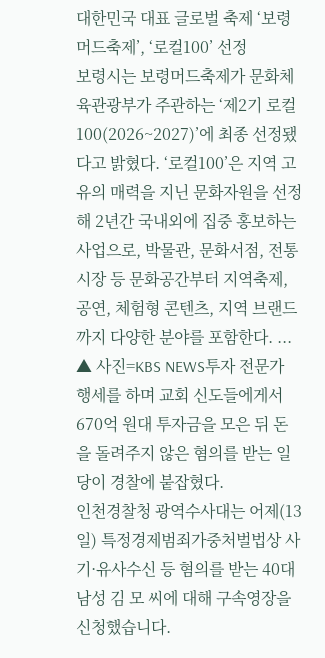대한민국 대표 글로벌 축제 ‘보령머드축제’, ‘로컬100’ 선정
보령시는 보령머드축제가 문화체육관광부가 주관하는 ‘제2기 로컬100(2026~2027)’에 최종 선정됐다고 밝혔다. ‘로컬100’은 지역 고유의 매력을 지닌 문화자원을 선정해 2년간 국내외에 집중 홍보하는 사업으로, 박물관, 문화서점, 전통시장 등 문화공간부터 지역축제, 공연, 체험형 콘텐츠, 지역 브랜드까지 다양한 분야를 포함한다. ...
▲ 사진=KBS NEWS투자 전문가 행세를 하며 교회 신도들에게서 670억 원대 투자금을 모은 뒤 돈을 돌려주지 않은 혐의를 받는 일당이 경찰에 붙잡혔다.
인천경찰청 광역수사대는 어제(13일) 특정경제범죄가중처벌법상 사기·유사수신 등 혐의를 받는 40대 남성 김 모 씨에 대해 구속영장을 신청했습니다.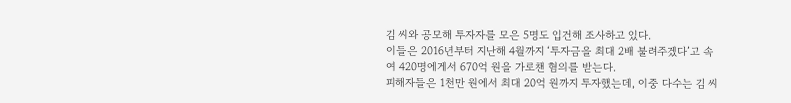김 씨와 공모해 투자자를 모은 5명도 입건해 조사하고 있다.
이들은 2016년부터 지난해 4월까지 ‘투자금을 최대 2배 불려주겠다’고 속여 420명에게서 670억 원을 가로챈 혐의를 받는다.
피해자들은 1천만 원에서 최대 20억 원까지 투자했는데, 이중 다수는 김 씨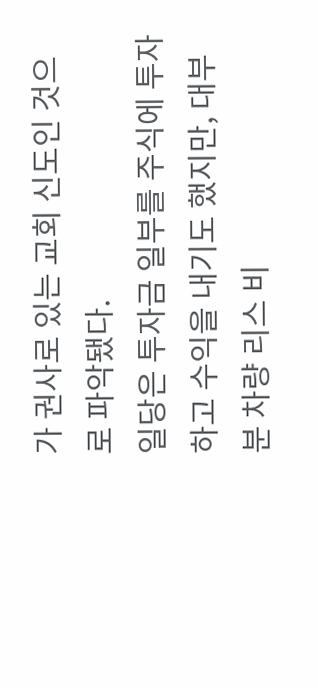가 권사로 있는 교회 신도인 것으로 파악됐다.
일당은 투자금 일부를 주식에 투자하고 수익을 내기도 했지만, 대부분 차량 리스 비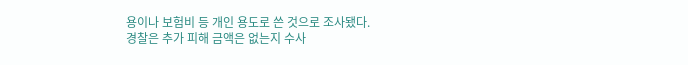용이나 보험비 등 개인 용도로 쓴 것으로 조사됐다.
경찰은 추가 피해 금액은 없는지 수사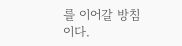를 이어갈 방침이다.